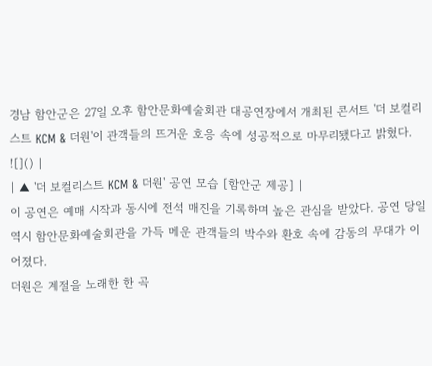경남 함안군은 27일 오후 함안문화예술회관 대공연장에서 개최된 콘서트 '더 보컬리스트 KCM & 더원'이 관객들의 뜨거운 호응 속에 성공적으로 마무리됐다고 밝혔다.
![]() |
| ▲ '더 보컬리스트 KCM & 더원' 공연 모습 [함안군 제공] |
이 공연은 예매 시작과 동시에 전석 매진을 기록하며 높은 관심을 받았다. 공연 당일 역시 함안문화예술회관을 가득 메운 관객들의 박수와 환호 속에 감동의 무대가 이어졌다.
더원은 계절을 노래한 한 곡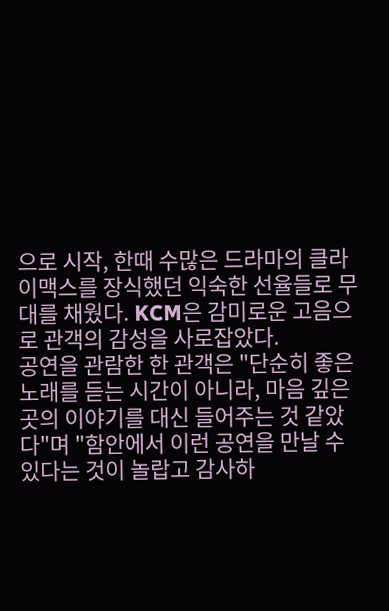으로 시작, 한때 수많은 드라마의 클라이맥스를 장식했던 익숙한 선율들로 무대를 채웠다. KCM은 감미로운 고음으로 관객의 감성을 사로잡았다.
공연을 관람한 한 관객은 "단순히 좋은 노래를 듣는 시간이 아니라, 마음 깊은 곳의 이야기를 대신 들어주는 것 같았다"며 "함안에서 이런 공연을 만날 수 있다는 것이 놀랍고 감사하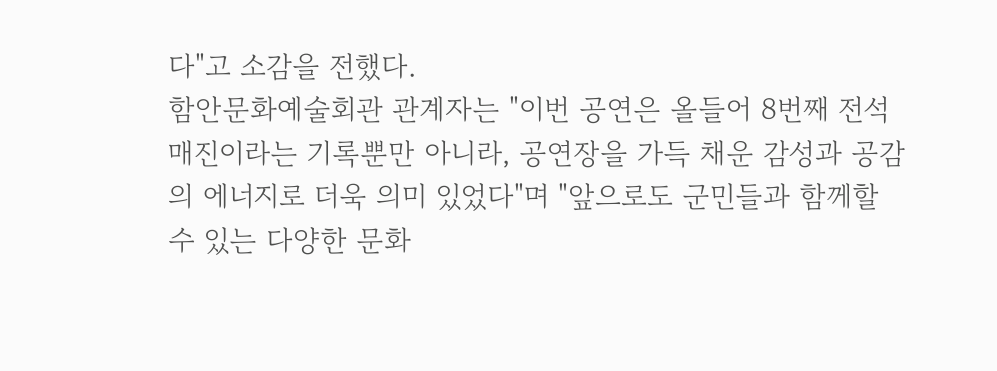다"고 소감을 전했다.
함안문화예술회관 관계자는 "이번 공연은 올들어 8번째 전석 매진이라는 기록뿐만 아니라, 공연장을 가득 채운 감성과 공감의 에너지로 더욱 의미 있었다"며 "앞으로도 군민들과 함께할 수 있는 다양한 문화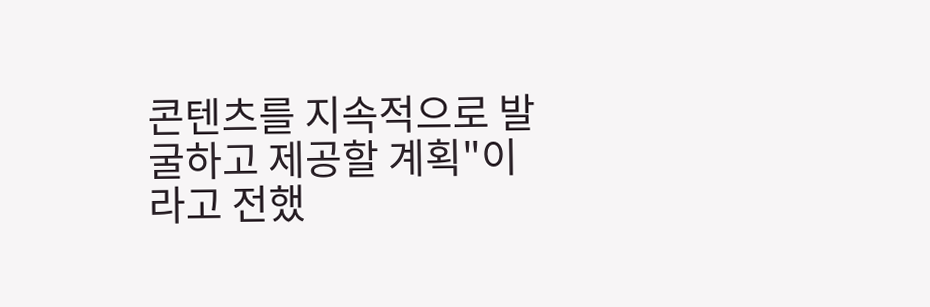콘텐츠를 지속적으로 발굴하고 제공할 계획"이라고 전했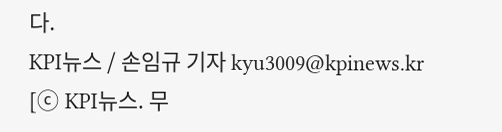다.
KPI뉴스 / 손임규 기자 kyu3009@kpinews.kr
[ⓒ KPI뉴스. 무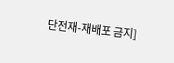단전재-재배포 금지]